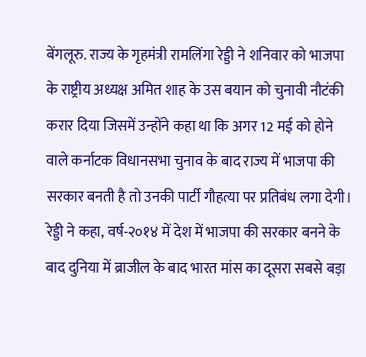बेंगलूरु. राज्य के गृहमंत्री रामलिंगा रेड्डी ने शनिवार को भाजपा के राष्ट्रीय अध्यक्ष अमित शाह के उस बयान को चुनावी नौटंकी करार दिया जिसमें उन्होंने कहा था कि अगर 12 मई को होने वाले कर्नाटक विधानसभा चुनाव के बाद राज्य में भाजपा की सरकार बनती है तो उनकी पार्टी गौहत्या पर प्रतिबंध लगा देगी।
रेड्डी ने कहा, वर्ष-२०१४ में देश में भाजपा की सरकार बनने के बाद दुनिया में ब्राजील के बाद भारत मांस का दूसरा सबसे बड़ा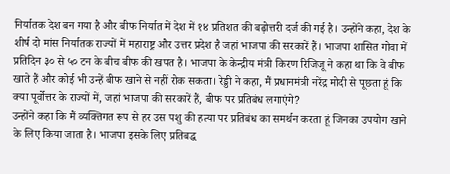निर्यातक देश बन गया है और बीफ निर्यात में देश में १४ प्रतिशत की बढ़ोत्तरी दर्ज की गई है। उन्होंने कहा, देश के शीर्ष दो मांस निर्यातक राज्यों में महाराष्ट्र और उत्तर प्रदेश है जहां भाजपा की सरकारें हैं। भाजपा शासित गोवा में प्रतिदिन ३० से ५० टन के बीच बीफ की खपत है। भाजपा के केन्द्रीय मंत्री किरण रिजिजू ने कहा था कि वे बीफ खाते हैं और कोई भी उन्हें बीफ खाने से नहीं रोक सकता। रेड्डी ने कहा, मैं प्रधानमंत्री नरेंद्र मोदी से पूछता हूं कि क्या पूर्वोत्तर के राज्यों में, जहां भाजपा की सरकारें हैं, बीफ पर प्रतिबंध लगाएंगे?
उन्होंने कहा कि मैं व्यक्तिगत रूप से हर उस पशु की हत्या पर प्रतिबंध का समर्थन करता हूं जिनका उपयोग खाने के लिए किया जाता है। भाजपा इसके लिए प्रतिबद्ध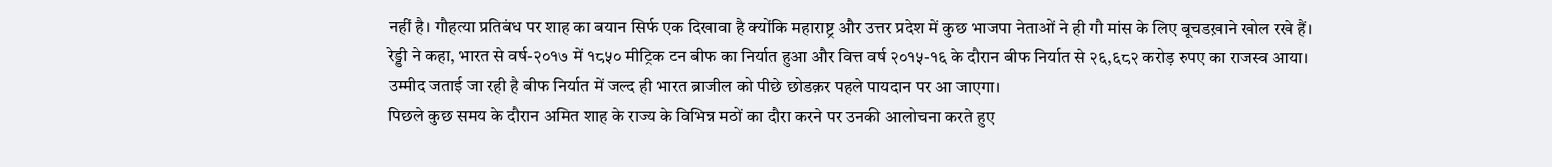नहीं है। गौहत्या प्रतिबंध पर शाह का बयान सिर्फ एक दिखावा है क्योंकि महाराष्ट्र और उत्तर प्रदेश में कुछ भाजपा नेताओं ने ही गौ मांस के लिए बूचडख़ाने खोल रखे हैं। रेड्डी ने कहा, भारत से वर्ष-२०१७ में १८५० मीट्रिक टन बीफ का निर्यात हुआ और वित्त वर्ष २०१५-१६ के दौरान बीफ निर्यात से २६,६८२ करोड़ रुपए का राजस्व आया। उम्मीद जताई जा रही है बीफ निर्यात में जल्द ही भारत ब्राजील को पीछे छोडक़र पहले पायदान पर आ जाएगा।
पिछले कुछ समय के दौरान अमित शाह के राज्य के विभिन्न मठों का दौरा करने पर उनकी आलोचना करते हुए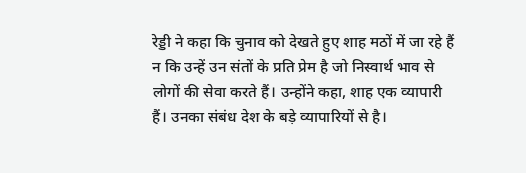रेड्डी ने कहा कि चुनाव को देखते हुए शाह मठों में जा रहे हैं न कि उन्हें उन संतों के प्रति प्रेम है जो निस्वार्थ भाव से लोगों की सेवा करते हैं। उन्होंने कहा, शाह एक व्यापारी हैं। उनका संबंध देश के बड़े व्यापारियों से है।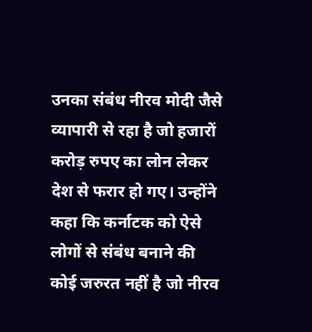उनका संबंध नीरव मोदी जैसे व्यापारी से रहा है जो हजारों करोड़ रुपए का लोन लेकर देश से फरार हो गए। उन्होंने कहा कि कर्नाटक को ऐसे लोगों से संबंध बनाने की कोई जरुरत नहीं है जो नीरव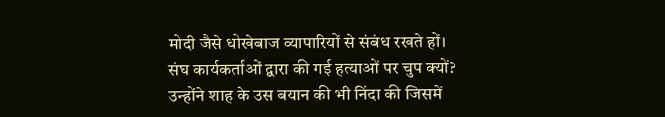मोदी जैसे धोखेबाज व्यापारियों से संबंध रखते हों।
संघ कार्यकर्ताओं द्वारा की गई हत्याओं पर चुप क्यों?
उन्होंने शाह के उस बयान की भी निंदा की जिसमें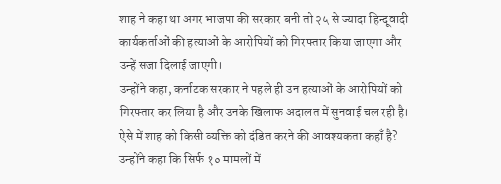शाह ने कहा था अगर भाजपा की सरकार बनी तो २५ से ज्यादा हिन्दूवादी कार्यकर्ताओं की हत्याओं के आरोपियों को गिरफ्तार किया जाएगा और उन्हें सजा दिलाई जाएगी।
उन्होंने कहा, कर्नाटक सरकार ने पहले ही उन हत्याओं के आरोपियों को गिरफ्तार कर लिया है और उनके खिलाफ अदालत में सुनवाई चल रही है। ऐसे में शाह को किसी व्यक्ति को दंडित करने की आवश्यकता कहाँ है?
उन्होंने कहा कि सिर्फ १० मामलों में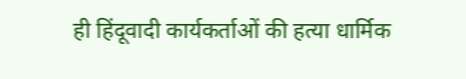ही हिंदूवादी कार्यकर्ताओं की हत्या धार्मिक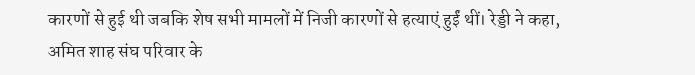कारणों से हुई थी जबकि शेष सभी मामलों में निजी कारणों से हत्याएं हुईं थीं। रेड्डी ने कहा, अमित शाह संघ परिवार के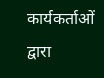कार्यकर्ताओं द्वारा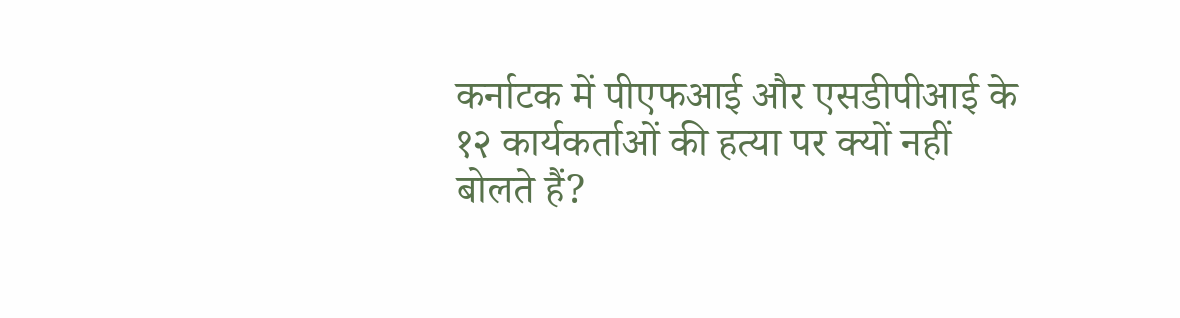कर्नाटक में पीएफआई और एसडीपीआई के १२ कार्यकर्ताओं की हत्या पर क्यों नहीं बोलते हैं?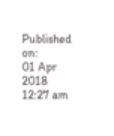Published on:
01 Apr 2018 12:27 am